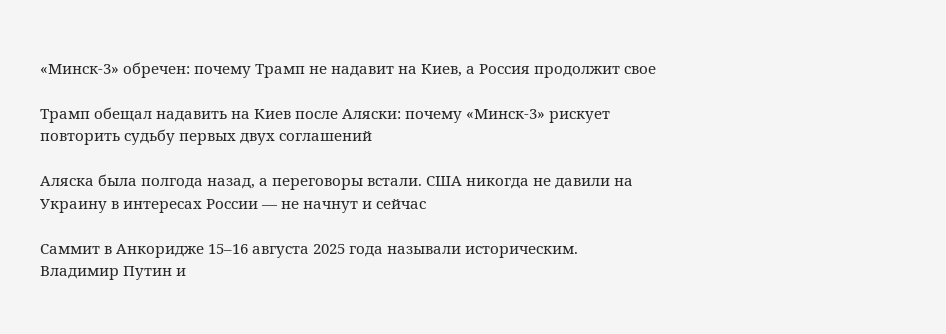«Минск-3» обречен: почему Трамп не надавит на Киев, а Россия продолжит свое

Трамп обещал надавить на Киев после Аляски: почему «Минск-3» рискует повторить судьбу первых двух соглашений

Аляска была полгода назад, а переговоры встали. США никогда не давили на Украину в интересах России — не начнут и сейчас

Саммит в Анкоридже 15–16 августа 2025 года называли историческим. Владимир Путин и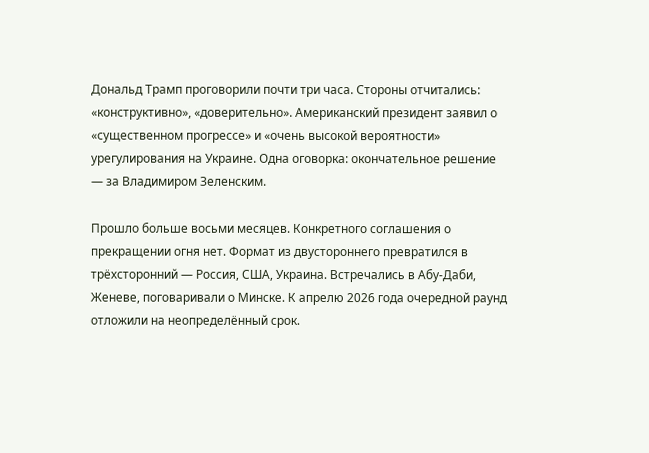Дональд Трамп проговорили почти три часа. Стороны отчитались: «конструктивно», «доверительно». Американский президент заявил о «существенном прогрессе» и «очень высокой вероятности» урегулирования на Украине. Одна оговорка: окончательное решение — за Владимиром Зеленским.

Прошло больше восьми месяцев. Конкретного соглашения о прекращении огня нет. Формат из двустороннего превратился в трёхсторонний — Россия, США, Украина. Встречались в Абу-Даби, Женеве, поговаривали о Минске. К апрелю 2026 года очередной раунд отложили на неопределённый срок.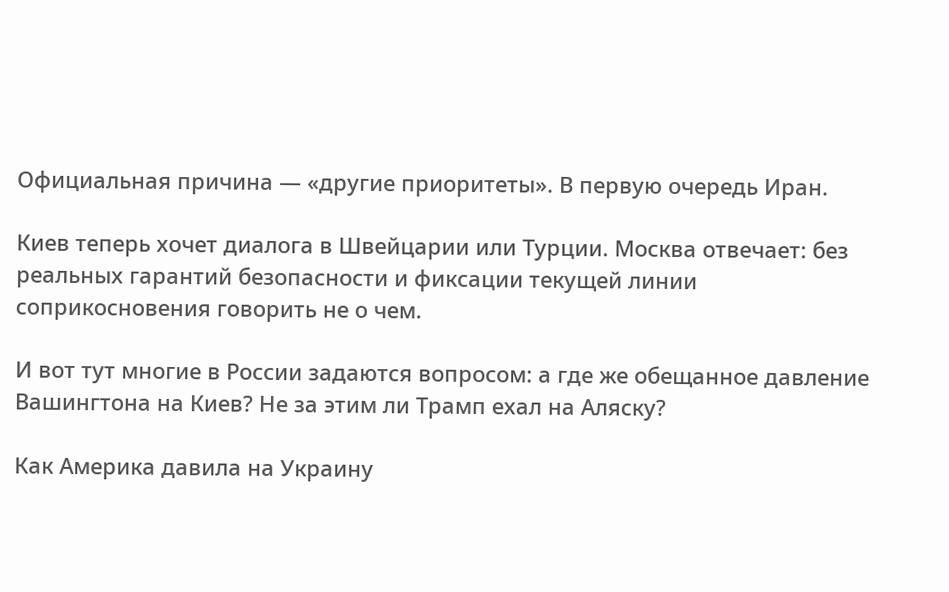Официальная причина — «другие приоритеты». В первую очередь Иран.

Киев теперь хочет диалога в Швейцарии или Турции. Москва отвечает: без реальных гарантий безопасности и фиксации текущей линии соприкосновения говорить не о чем.

И вот тут многие в России задаются вопросом: а где же обещанное давление Вашингтона на Киев? Не за этим ли Трамп ехал на Аляску?

Как Америка давила на Украину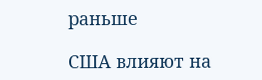раньше

США влияют на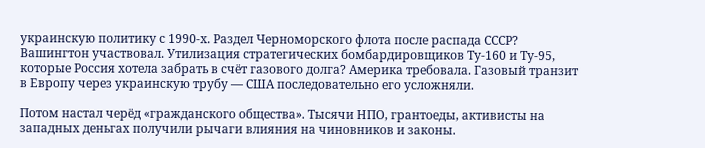украинскую политику с 1990-х. Раздел Черноморского флота после распада СССР? Вашингтон участвовал. Утилизация стратегических бомбардировщиков Ту-160 и Ту-95, которые Россия хотела забрать в счёт газового долга? Америка требовала. Газовый транзит в Европу через украинскую трубу — США последовательно его усложняли.

Потом настал черёд «гражданского общества». Тысячи НПО, грантоеды, активисты на западных деньгах получили рычаги влияния на чиновников и законы.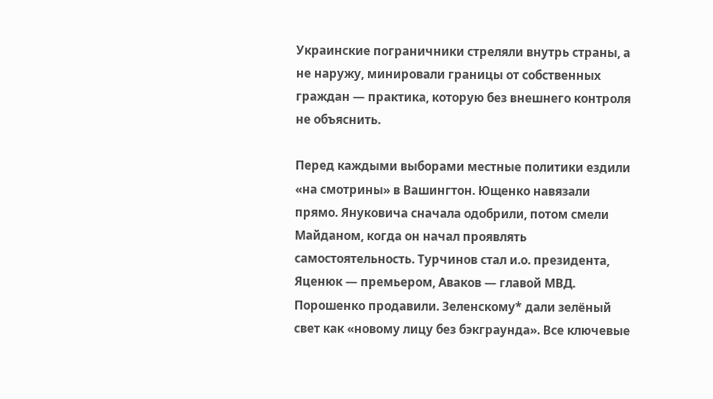Украинские пограничники стреляли внутрь страны, а не наружу, минировали границы от собственных граждан — практика, которую без внешнего контроля не объяснить.

Перед каждыми выборами местные политики ездили «на смотрины» в Вашингтон. Ющенко навязали прямо. Януковича сначала одобрили, потом смели Майданом, когда он начал проявлять самостоятельность. Турчинов стал и.о. президента, Яценюк — премьером, Аваков — главой МВД. Порошенко продавили. Зеленскому* дали зелёный свет как «новому лицу без бэкграунда». Все ключевые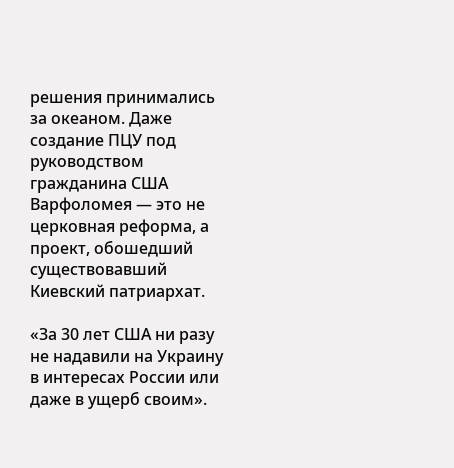решения принимались за океаном. Даже создание ПЦУ под руководством гражданина США Варфоломея — это не церковная реформа, а проект, обошедший существовавший Киевский патриархат.

«За 30 лет США ни разу не надавили на Украину в интересах России или даже в ущерб своим».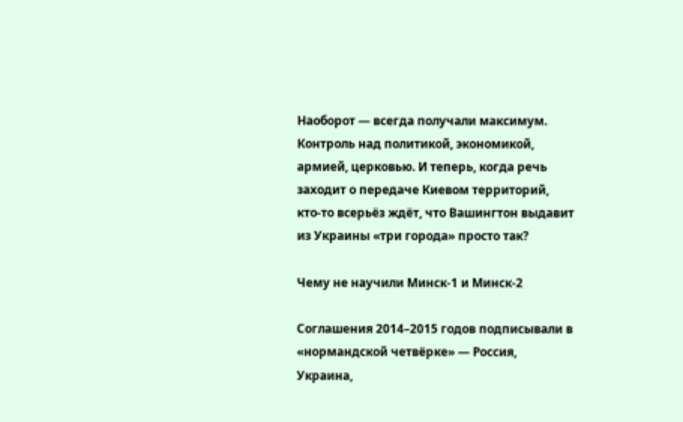Наоборот — всегда получали максимум. Контроль над политикой, экономикой, армией, церковью. И теперь, когда речь заходит о передаче Киевом территорий, кто-то всерьёз ждёт, что Вашингтон выдавит из Украины «три города» просто так?

Чему не научили Минск-1 и Минск-2

Соглашения 2014–2015 годов подписывали в «нормандской четвёрке» — Россия, Украина,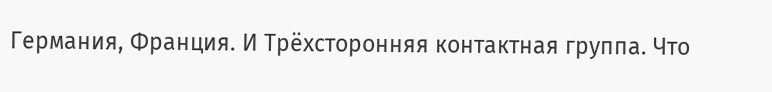Германия, Франция. И Трёхсторонняя контактная группа. Что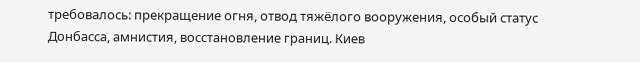требовалось: прекращение огня, отвод тяжёлого вооружения, особый статус Донбасса, амнистия, восстановление границ. Киев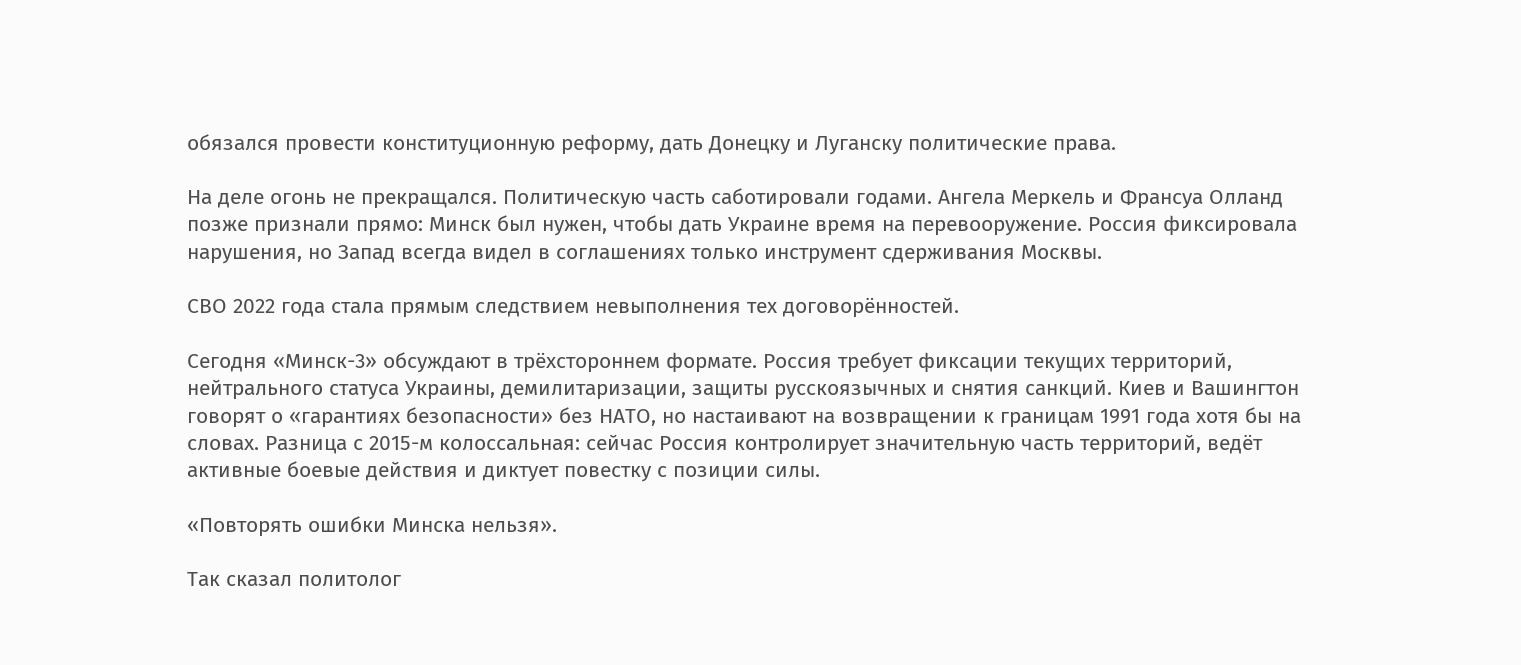обязался провести конституционную реформу, дать Донецку и Луганску политические права.

На деле огонь не прекращался. Политическую часть саботировали годами. Ангела Меркель и Франсуа Олланд позже признали прямо: Минск был нужен, чтобы дать Украине время на перевооружение. Россия фиксировала нарушения, но Запад всегда видел в соглашениях только инструмент сдерживания Москвы.

СВО 2022 года стала прямым следствием невыполнения тех договорённостей.

Сегодня «Минск-3» обсуждают в трёхстороннем формате. Россия требует фиксации текущих территорий, нейтрального статуса Украины, демилитаризации, защиты русскоязычных и снятия санкций. Киев и Вашингтон говорят о «гарантиях безопасности» без НАТО, но настаивают на возвращении к границам 1991 года хотя бы на словах. Разница с 2015-м колоссальная: сейчас Россия контролирует значительную часть территорий, ведёт активные боевые действия и диктует повестку с позиции силы.

«Повторять ошибки Минска нельзя».

Так сказал политолог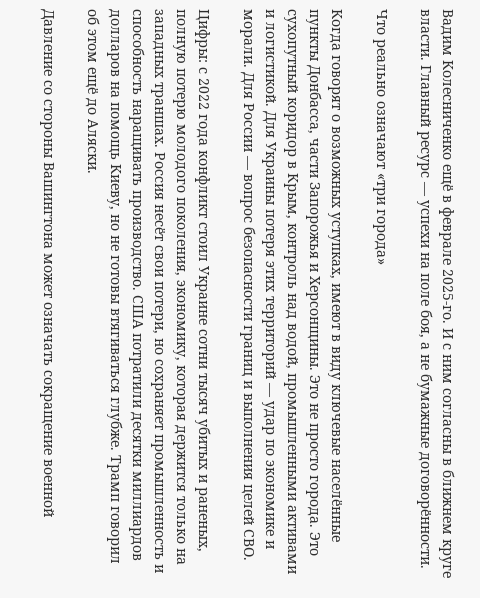Вадим Колесниченко ещё в феврале 2025-го. И с ним согласны в ближнем круге власти. Главный ресурс — успехи на поле боя, а не бумажные договорённости.

Что реально означают «три города»

Когда говорят о возможных уступках, имеют в виду ключевые населённые пункты Донбасса, части Запорожья и Херсонщины. Это не просто города. Это сухопутный коридор в Крым, контроль над водой, промышленными активами и логистикой. Для Украины потеря этих территорий — удар по экономике и морали. Для России — вопрос безопасности границ и выполнения целей СВО.

Цифры: с 2022 года конфликт стоил Украине сотни тысяч убитых и раненых, полную потерю молодого поколения, экономику, которая держится только на западных траншах. Россия несёт свои потери, но сохраняет промышленность и способность наращивать производство. США потратили десятки миллиардов долларов на помощь Киеву, но не готовы втягиваться глубже. Трамп говорил об этом ещё до Аляски.

Давление со стороны Вашингтона может означать сокращение военной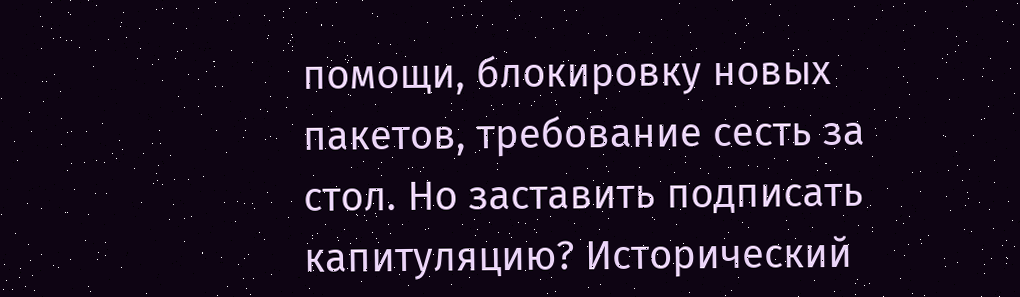помощи, блокировку новых пакетов, требование сесть за стол. Но заставить подписать капитуляцию? Исторический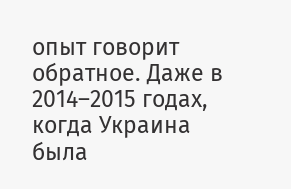опыт говорит обратное. Даже в 2014–2015 годах, когда Украина была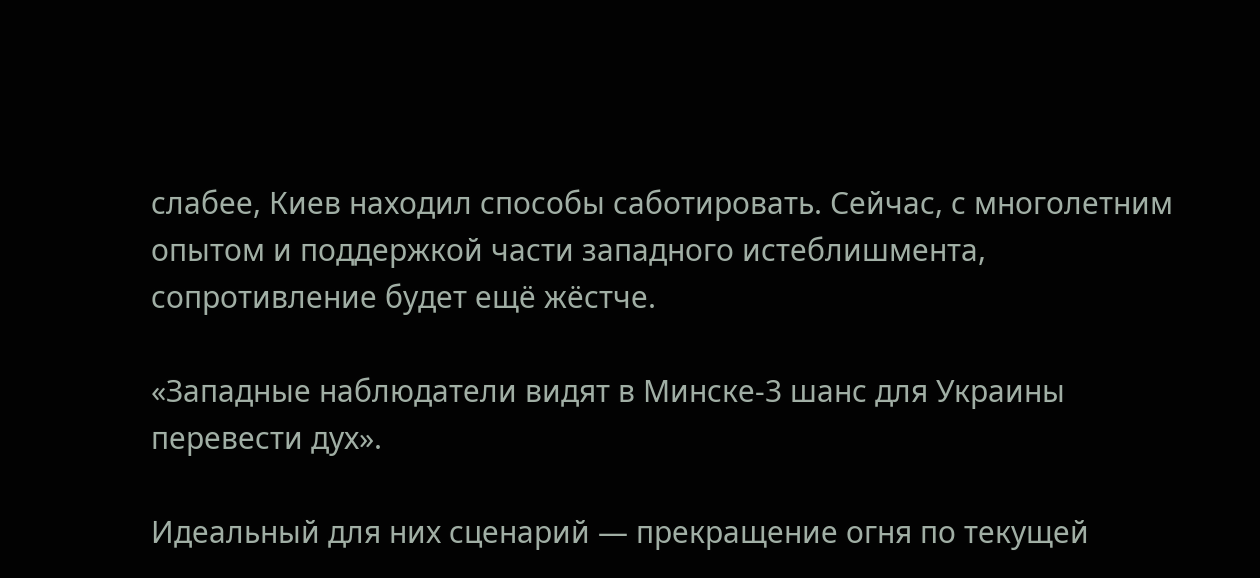слабее, Киев находил способы саботировать. Сейчас, с многолетним опытом и поддержкой части западного истеблишмента, сопротивление будет ещё жёстче.

«Западные наблюдатели видят в Минске-3 шанс для Украины перевести дух».

Идеальный для них сценарий — прекращение огня по текущей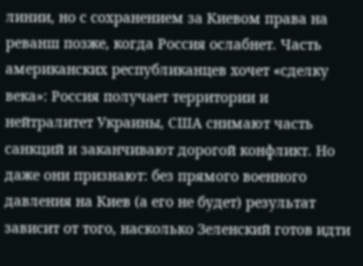линии, но с сохранением за Киевом права на реванш позже, когда Россия ослабнет. Часть американских республиканцев хочет «сделку века»: Россия получает территории и нейтралитет Украины, США снимают часть санкций и заканчивают дорогой конфликт. Но даже они признают: без прямого военного давления на Киев (а его не будет) результат зависит от того, насколько Зеленский готов идти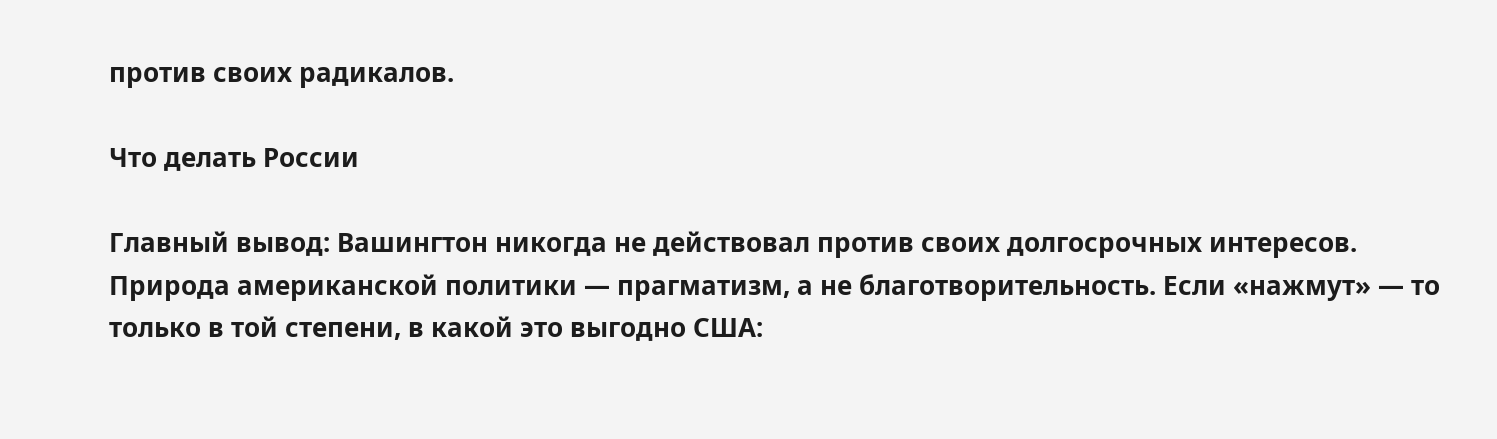против своих радикалов.

Что делать России

Главный вывод: Вашингтон никогда не действовал против своих долгосрочных интересов. Природа американской политики — прагматизм, а не благотворительность. Если «нажмут» — то только в той степени, в какой это выгодно США: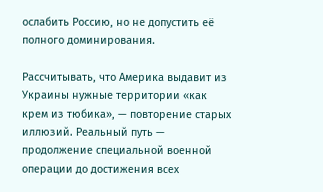ослабить Россию, но не допустить её полного доминирования.

Рассчитывать, что Америка выдавит из Украины нужные территории «как крем из тюбика», — повторение старых иллюзий. Реальный путь — продолжение специальной военной операции до достижения всех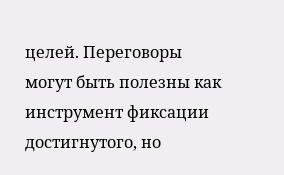целей. Переговоры могут быть полезны как инструмент фиксации достигнутого, но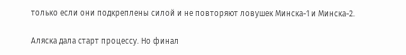только если они подкреплены силой и не повторяют ловушек Минска-1 и Минска-2.

Аляска дала старт процессу. Но финал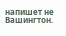напишет не Вашингтон.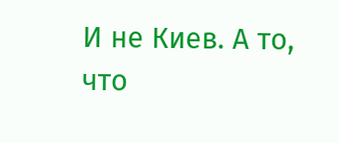И не Киев. А то, что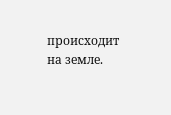происходит на земле.